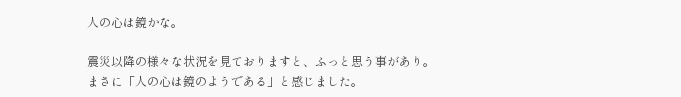人の心は鏡かな。

震災以降の様々な状況を見ておりますと、ふっと思う事があり。
まさに「人の心は鏡のようである」と感じました。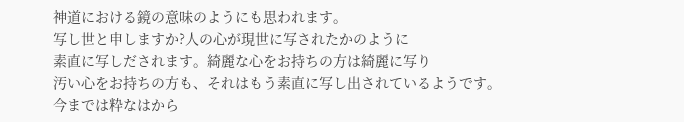神道における鏡の意味のようにも思われます。
写し世と申しますか?人の心が現世に写されたかのように
素直に写しだされます。綺麗な心をお持ちの方は綺麗に写り
汚い心をお持ちの方も、それはもう素直に写し出されているようです。
今までは粋なはから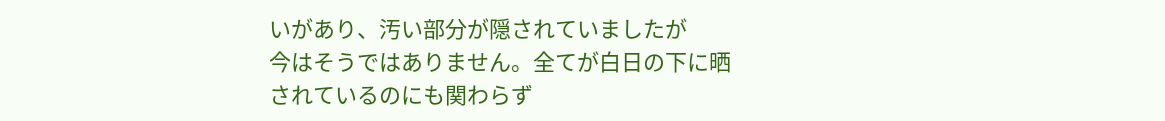いがあり、汚い部分が隠されていましたが
今はそうではありません。全てが白日の下に晒されているのにも関わらず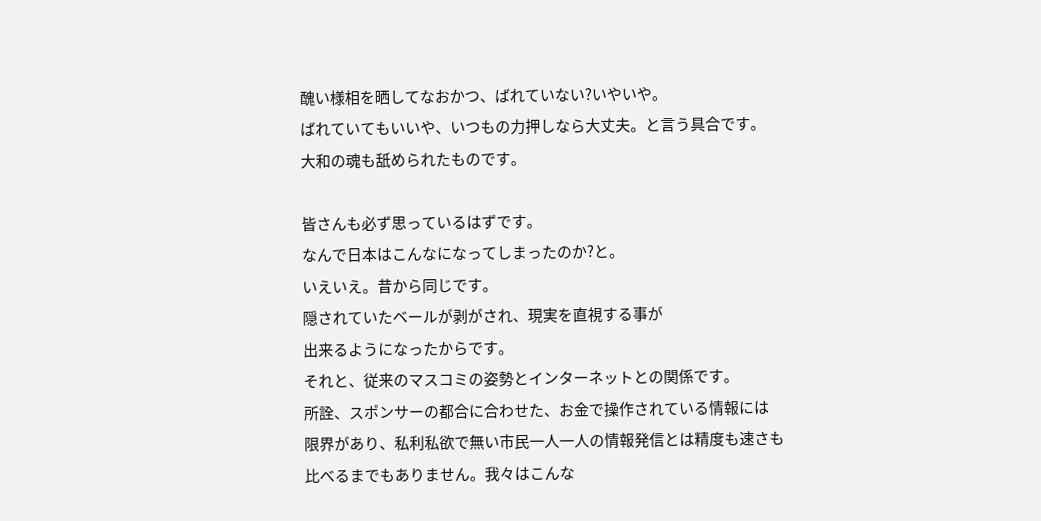醜い様相を晒してなおかつ、ばれていない?いやいや。
ばれていてもいいや、いつもの力押しなら大丈夫。と言う具合です。
大和の魂も舐められたものです。

皆さんも必ず思っているはずです。
なんで日本はこんなになってしまったのか?と。
いえいえ。昔から同じです。
隠されていたベールが剥がされ、現実を直視する事が
出来るようになったからです。
それと、従来のマスコミの姿勢とインターネットとの関係です。
所詮、スポンサーの都合に合わせた、お金で操作されている情報には
限界があり、私利私欲で無い市民一人一人の情報発信とは精度も速さも
比べるまでもありません。我々はこんな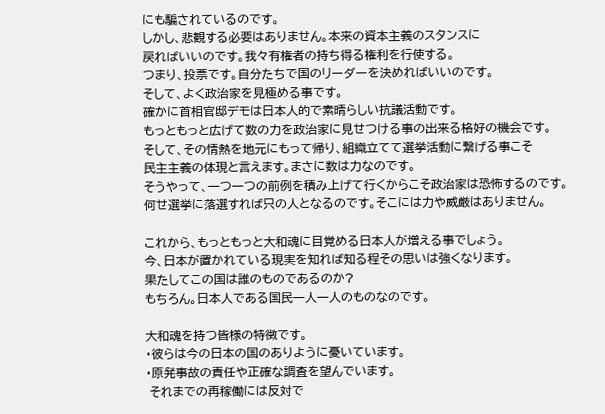にも騙されているのです。
しかし、悲観する必要はありません。本来の資本主義のスタンスに
戻ればいいのです。我々有権者の持ち得る権利を行使する。
つまり、投票です。自分たちで国のリーダーを決めればいいのです。
そして、よく政治家を見極める事です。
確かに首相官邸デモは日本人的で素晴らしい抗議活動です。
もっともっと広げて数の力を政治家に見せつける事の出来る格好の機会です。
そして、その情熱を地元にもって帰り、組織立てて選挙活動に繋げる事こそ
民主主義の体現と言えます。まさに数は力なのです。
そうやって、一つ一つの前例を積み上げて行くからこそ政治家は恐怖するのです。
何せ選挙に落選すれば只の人となるのです。そこには力や威厳はありません。

これから、もっともっと大和魂に目覚める日本人が増える事でしょう。
今、日本が置かれている現実を知れば知る程その思いは強くなります。
果たしてこの国は誰のものであるのか?
もちろん。日本人である国民一人一人のものなのです。

大和魂を持つ皆様の特徴です。
・彼らは今の日本の国のありように憂いています。
・原発事故の責任や正確な調査を望んでいます。
 それまでの再稼働には反対で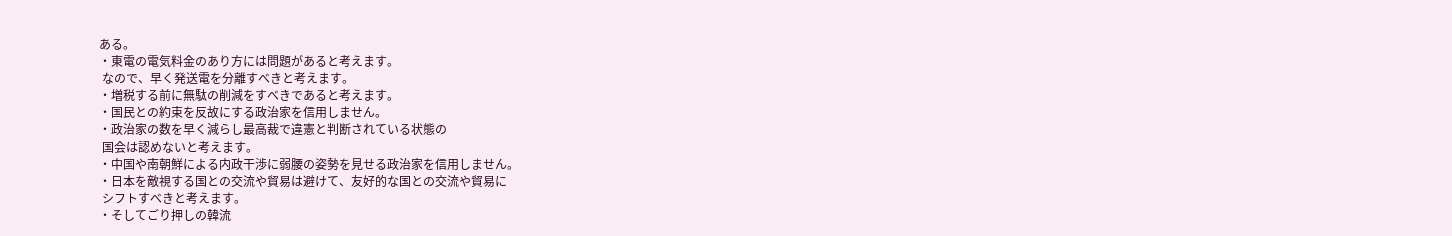ある。
・東電の電気料金のあり方には問題があると考えます。
 なので、早く発送電を分離すべきと考えます。
・増税する前に無駄の削減をすべきであると考えます。
・国民との約束を反故にする政治家を信用しません。
・政治家の数を早く減らし最高裁で違憲と判断されている状態の
 国会は認めないと考えます。
・中国や南朝鮮による内政干渉に弱腰の姿勢を見せる政治家を信用しません。
・日本を敵視する国との交流や貿易は避けて、友好的な国との交流や貿易に
 シフトすべきと考えます。
・そしてごり押しの韓流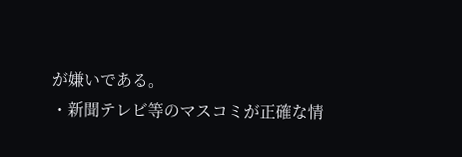が嫌いである。
・新聞テレビ等のマスコミが正確な情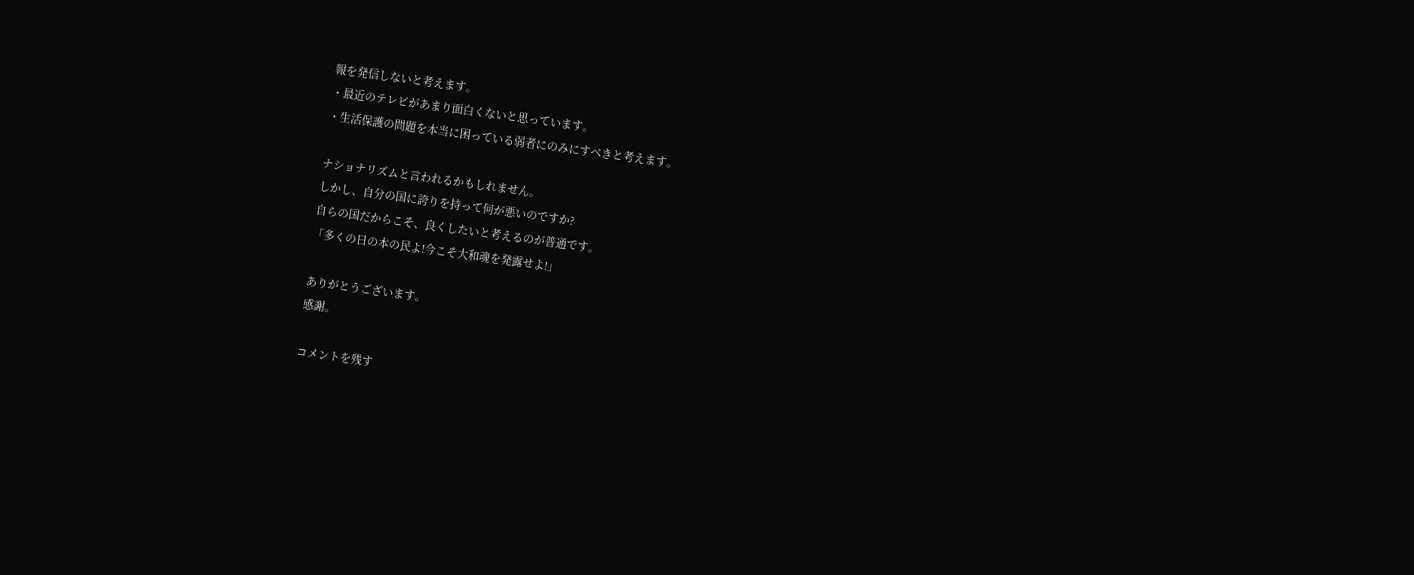報を発信しないと考えます。
・最近のテレビがあまり面白くないと思っています。
・生活保護の問題を本当に困っている弱者にのみにすべきと考えます。

ナショナリズムと言われるかもしれません。
しかし、自分の国に誇りを持って何が悪いのですか?
自らの国だからこそ、良くしたいと考えるのが普通です。
「多くの日の本の民よ!今こそ大和魂を発露せよ!」

ありがとうございます。
感謝。

コメントを残す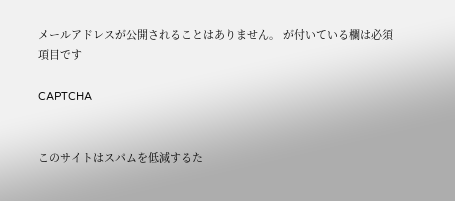メールアドレスが公開されることはありません。 が付いている欄は必須項目です

CAPTCHA


このサイトはスパムを低減するた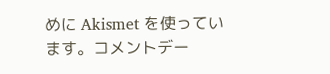めに Akismet を使っています。コメントデー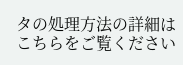タの処理方法の詳細はこちらをご覧ください